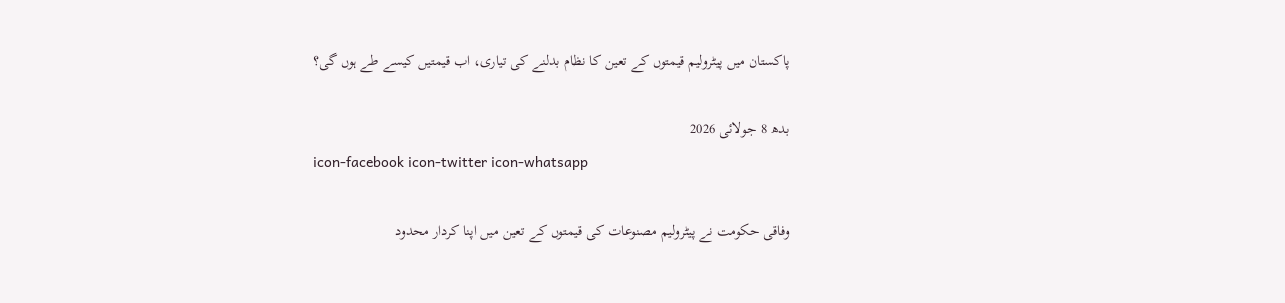پاکستان میں پیٹرولیم قیمتوں کے تعین کا نظام بدلنے کی تیاری، اب قیمتیں کیسے طے ہوں گی؟

بدھ 8 جولائی 2026
icon-facebook icon-twitter icon-whatsapp

وفاقی حکومت نے پیٹرولیم مصنوعات کی قیمتوں کے تعین میں اپنا کردار محدود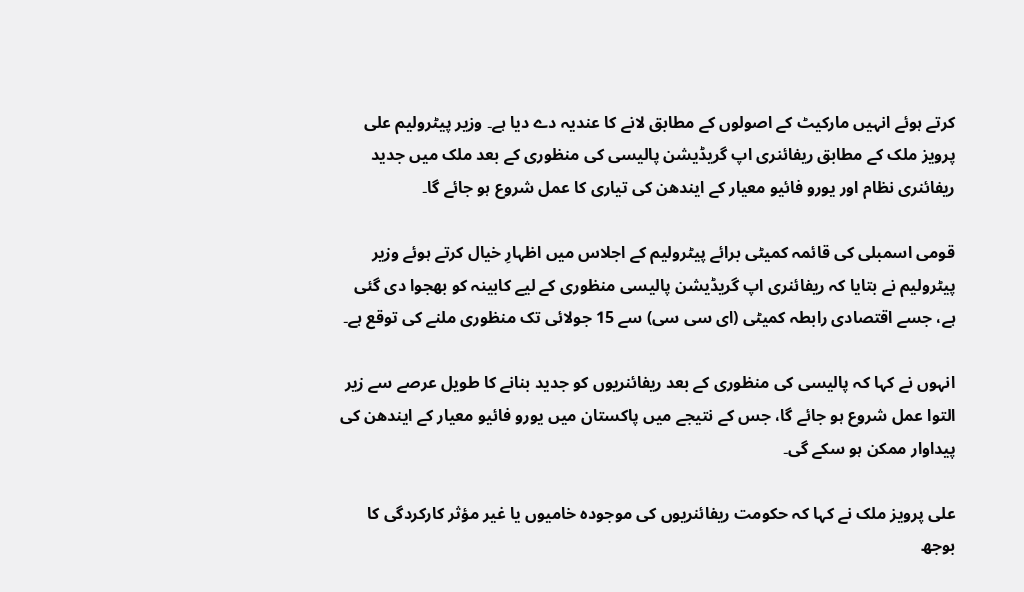کرتے ہوئے انہیں مارکیٹ کے اصولوں کے مطابق لانے کا عندیہ دے دیا ہے۔ وزیر پیٹرولیم علی پرویز ملک کے مطابق ریفائنری اپ گریڈیشن پالیسی کی منظوری کے بعد ملک میں جدید ریفائنری نظام اور یورو فائیو معیار کے ایندھن کی تیاری کا عمل شروع ہو جائے گا۔

قومی اسمبلی کی قائمہ کمیٹی برائے پیٹرولیم کے اجلاس میں اظہارِ خیال کرتے ہوئے وزیر پیٹرولیم نے بتایا کہ ریفائنری اپ گریڈیشن پالیسی منظوری کے لیے کابینہ کو بھجوا دی گئی ہے، جسے اقتصادی رابطہ کمیٹی (ای سی سی) سے 15 جولائی تک منظوری ملنے کی توقع ہے۔

انہوں نے کہا کہ پالیسی کی منظوری کے بعد ریفائنریوں کو جدید بنانے کا طویل عرصے سے زیر التوا عمل شروع ہو جائے گا، جس کے نتیجے میں پاکستان میں یورو فائیو معیار کے ایندھن کی پیداوار ممکن ہو سکے گی۔

علی پرویز ملک نے کہا کہ حکومت ریفائنریوں کی موجودہ خامیوں یا غیر مؤثر کارکردگی کا بوجھ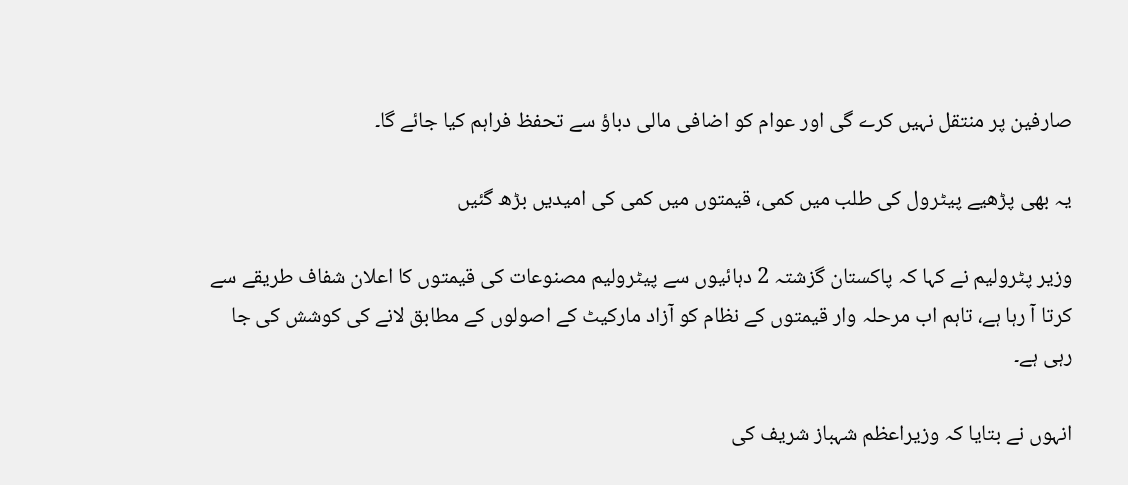صارفین پر منتقل نہیں کرے گی اور عوام کو اضافی مالی دباؤ سے تحفظ فراہم کیا جائے گا۔

یہ بھی پڑھیے پیٹرول کی طلب میں کمی، قیمتوں میں کمی کی امیدیں بڑھ گئیں

وزیر پٹرولیم نے کہا کہ پاکستان گزشتہ 2 دہائیوں سے پیٹرولیم مصنوعات کی قیمتوں کا اعلان شفاف طریقے سے کرتا آ رہا ہے، تاہم اب مرحلہ وار قیمتوں کے نظام کو آزاد مارکیٹ کے اصولوں کے مطابق لانے کی کوشش کی جا رہی ہے۔

انہوں نے بتایا کہ وزیراعظم شہباز شریف کی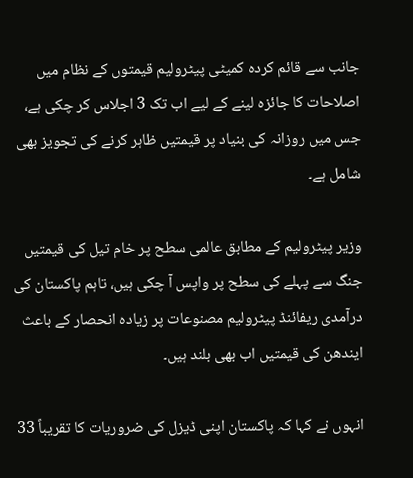جانب سے قائم کردہ کمیٹی پیٹرولیم قیمتوں کے نظام میں اصلاحات کا جائزہ لینے کے لیے اب تک 3 اجلاس کر چکی ہے، جس میں روزانہ کی بنیاد پر قیمتیں ظاہر کرنے کی تجویز بھی شامل ہے۔

وزیر پیٹرولیم کے مطابق عالمی سطح پر خام تیل کی قیمتیں جنگ سے پہلے کی سطح پر واپس آ چکی ہیں، تاہم پاکستان کی درآمدی ریفائنڈ پیٹرولیم مصنوعات پر زیادہ انحصار کے باعث ایندھن کی قیمتیں اب بھی بلند ہیں۔

انہوں نے کہا کہ پاکستان اپنی ڈیزل کی ضروریات کا تقریباً 33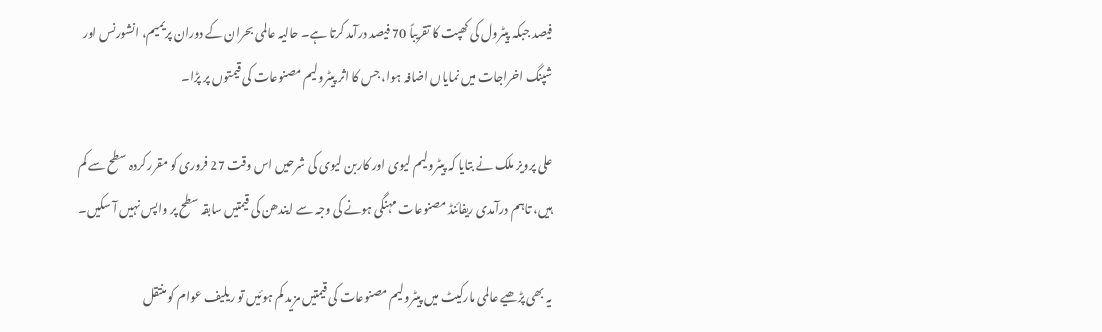فیصد جبکہ پیٹرول کی کھپت کا تقریباً 70 فیصد درآمد کرتا ہے۔ حالیہ عالمی بحران کے دوران پریمیم، انشورنس اور شپنگ اخراجات میں نمایاں اضافہ ہوا، جس کا اثر پیٹرولیم مصنوعات کی قیمتوں پر پڑا۔

علی پرویز ملک نے بتایا کہ پیٹرولیم لیوی اور کاربن لیوی کی شرحیں اس وقت 27 فروری کو مقرر کردہ سطح سے کم ہیں، تاہم درآمدی ریفائنڈ مصنوعات مہنگی ہونے کی وجہ سے ایندھن کی قیمتیں سابقہ سطح پر واپس نہیں آ سکیں۔

یہ بھی پڑھیے عالمی مارکیٹ میں پیٹرولیم مصنوعات کی قیمتیں مزید کم ہوئیں تو ریلیف عوام کو منتقل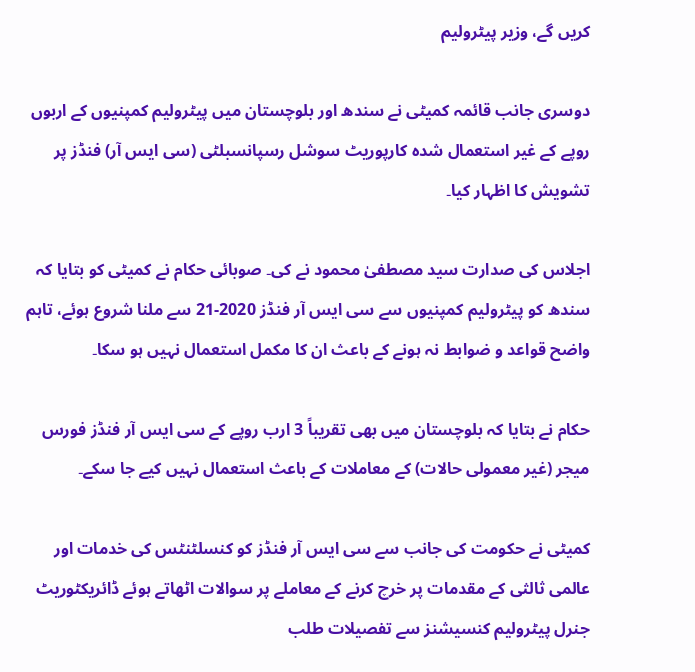کریں گے، وزیر پیٹرولیم

دوسری جانب قائمہ کمیٹی نے سندھ اور بلوچستان میں پیٹرولیم کمپنیوں کے اربوں روپے کے غیر استعمال شدہ کارپوریٹ سوشل رسپانسبلٹی (سی ایس آر) فنڈز پر تشویش کا اظہار کیا۔

اجلاس کی صدارت سید مصطفیٰ محمود نے کی۔ صوبائی حکام نے کمیٹی کو بتایا کہ سندھ کو پیٹرولیم کمپنیوں سے سی ایس آر فنڈز 2020-21 سے ملنا شروع ہوئے، تاہم واضح قواعد و ضوابط نہ ہونے کے باعث ان کا مکمل استعمال نہیں ہو سکا۔

حکام نے بتایا کہ بلوچستان میں بھی تقریباً 3 ارب روپے کے سی ایس آر فنڈز فورس میجر (غیر معمولی حالات) کے معاملات کے باعث استعمال نہیں کیے جا سکے۔

کمیٹی نے حکومت کی جانب سے سی ایس آر فنڈز کو کنسلٹنٹس کی خدمات اور عالمی ثالثی کے مقدمات پر خرچ کرنے کے معاملے پر سوالات اٹھاتے ہوئے ڈائریکٹوریٹ جنرل پیٹرولیم کنسیشنز سے تفصیلات طلب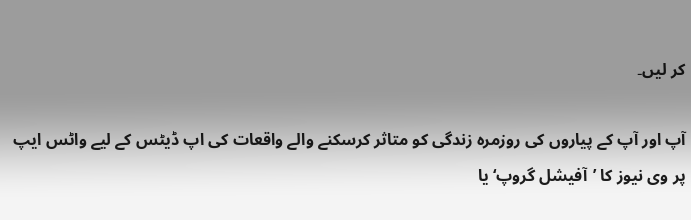کر لیں۔

آپ اور آپ کے پیاروں کی روزمرہ زندگی کو متاثر کرسکنے والے واقعات کی اپ ڈیٹس کے لیے واٹس ایپ پر وی نیوز کا ’آفیشل گروپ‘ یا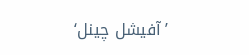’آفیشل چینل‘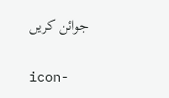جوائن کریں

icon-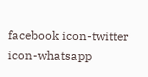facebook icon-twitter icon-whatsapp